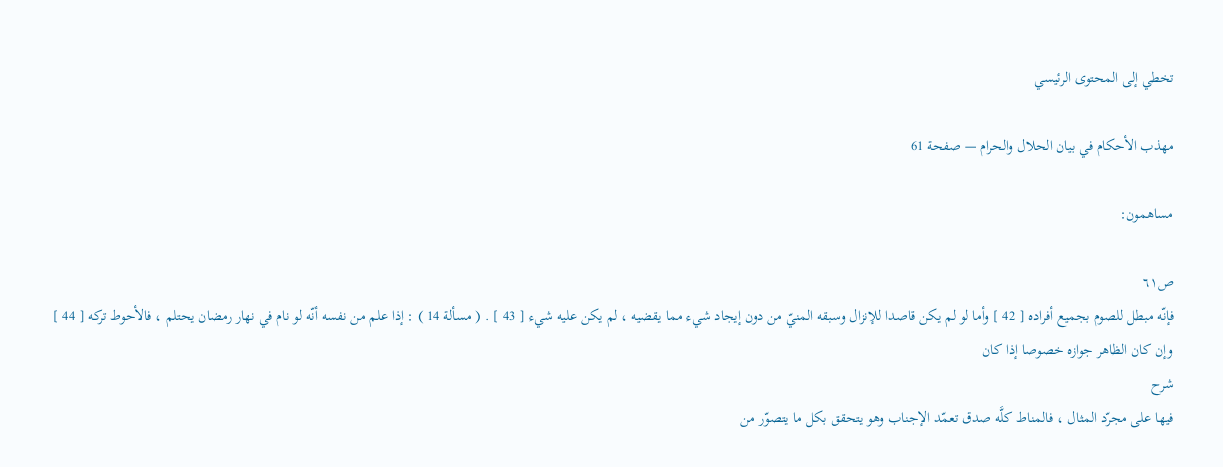تخطي إلى المحتوى الرئيسي

مهذب الأحكام في بيان الحلال والحرام — صفحة 61

مساهمون:

ص٦١
فإنّه مبطل للصوم بجميع أفراده [ 42 ] وأما لو لم يكن قاصدا للإنزال وسبقه المنيّ من دون إيجاد شيء مما يقضيه ، لم يكن عليه شيء [ 43 ] . ( مسألة 14 ) : إذا علم من نفسه أنّه لو نام في نهار رمضان يحتلم ، فالأحوط تركه [ 44 ] وإن كان الظاهر جوازه خصوصا إذا كان
شرح
فيها على مجرّد المثال ، فالمناط كلَّه صدق تعمّد الإجناب وهو يتحقق بكل ما يتصوّر من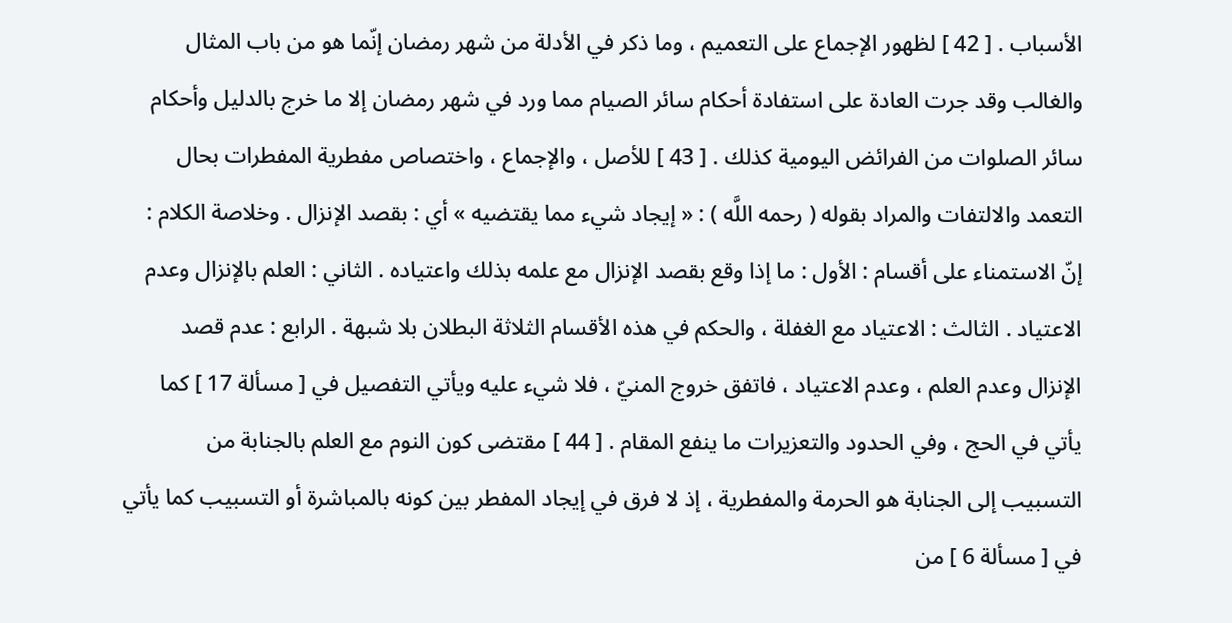الأسباب . [ 42 ] لظهور الإجماع على التعميم ، وما ذكر في الأدلة من شهر رمضان إنّما هو من باب المثال والغالب وقد جرت العادة على استفادة أحكام سائر الصيام مما ورد في شهر رمضان إلا ما خرج بالدليل وأحكام سائر الصلوات من الفرائض اليومية كذلك . [ 43 ] للأصل ، والإجماع ، واختصاص مفطرية المفطرات بحال التعمد والالتفات والمراد بقوله ( رحمه اللَّه ) : « إيجاد شيء مما يقتضيه » أي : بقصد الإنزال . وخلاصة الكلام : إنّ الاستمناء على أقسام : الأول : ما إذا وقع بقصد الإنزال مع علمه بذلك واعتياده . الثاني : العلم بالإنزال وعدم الاعتياد . الثالث : الاعتياد مع الغفلة ، والحكم في هذه الأقسام الثلاثة البطلان بلا شبهة . الرابع : عدم قصد الإنزال وعدم العلم ، وعدم الاعتياد ، فاتفق خروج المنيّ ، فلا شيء عليه ويأتي التفصيل في [ مسألة 17 ] كما يأتي في الحج ، وفي الحدود والتعزيرات ما ينفع المقام . [ 44 ] مقتضى كون النوم مع العلم بالجنابة من التسبيب إلى الجنابة هو الحرمة والمفطرية ، إذ لا فرق في إيجاد المفطر بين كونه بالمباشرة أو التسبيب كما يأتي في [ مسألة 6 ] من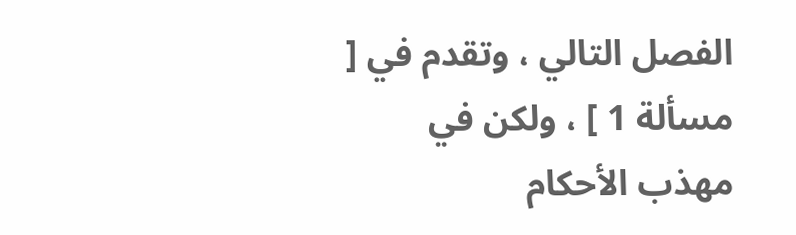الفصل التالي ، وتقدم في [ مسألة 1 ] ، ولكن في
مهذب الأحكام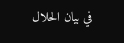في بيان الحلال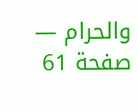والحرام — صفحة 61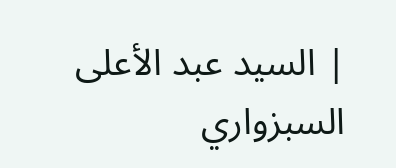| السيد عبد الأعلى السبزواري